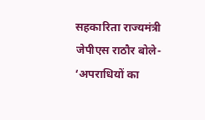सहकारिता राज्यमंत्री जेपीएस राठौर बोले- ‘अपराधियों का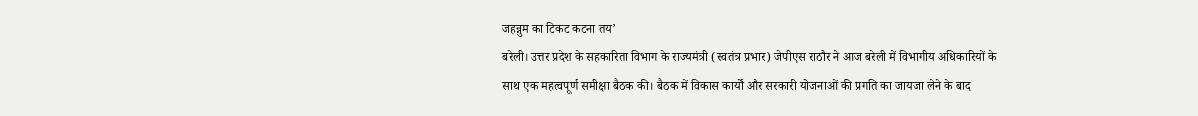जहन्नुम का टिकट कटना तय’
बरेली। उत्तर प्रदेश के सहकारिता विभाग के राज्यमंत्री (स्वतंत्र प्रभार) जेपीएस राठौर ने आज बरेली में विभागीय अधिकारियों के साथ एक महत्वपूर्ण समीक्षा बैठक की। बैठक में विकास कार्यों और सरकारी योजनाओं की प्रगति का जायजा लेने के बाद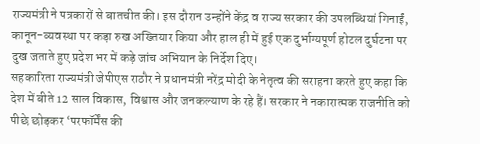राज्यमंत्री ने पत्रकारों से बातचीत की। इस दौरान उन्होंने केंद्र व राज्य सरकार की उपलब्धियां गिनाईं, कानून-व्यवस्था पर कड़ा रुख अख्तियार किया और हाल ही में हुई एक दुर्भाग्यपूर्ण होटल दुर्घटना पर दुख जताते हुए प्रदेश भर में कड़े जांच अभियान के निर्देश दिए।
सहकारिता राज्यमंत्री जेपीएस राठौर ने प्रधानमंत्री नरेंद्र मोदी के नेतृत्व की सराहना करते हुए कहा कि देश में बीते 12 साल विकास, विश्वास और जनकल्याण के रहे हैं। सरकार ने नकारात्मक राजनीति को पीछे छोड़कर ‘परफॉर्मेंस की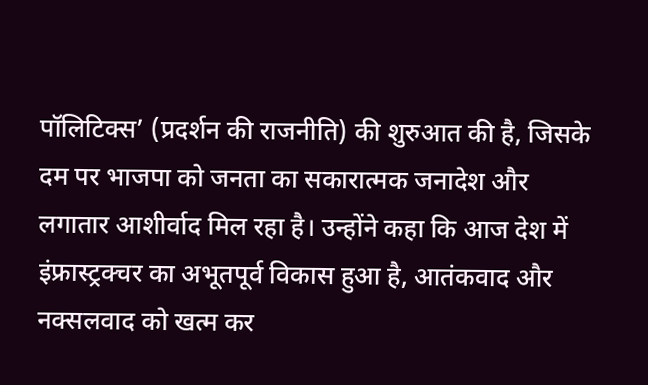पॉलिटिक्स’ (प्रदर्शन की राजनीति) की शुरुआत की है, जिसके दम पर भाजपा को जनता का सकारात्मक जनादेश और लगातार आशीर्वाद मिल रहा है। उन्होंने कहा कि आज देश में इंफ्रास्ट्रक्चर का अभूतपूर्व विकास हुआ है, आतंकवाद और नक्सलवाद को खत्म कर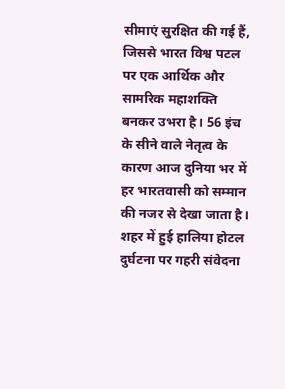सीमाएं सुरक्षित की गई हैं, जिससे भारत विश्व पटल पर एक आर्थिक और सामरिक महाशक्ति बनकर उभरा है। 56 इंच के सीने वाले नेतृत्व के कारण आज दुनिया भर में हर भारतवासी को सम्मान की नजर से देखा जाता है।
शहर में हुई हालिया होटल दुर्घटना पर गहरी संवेदना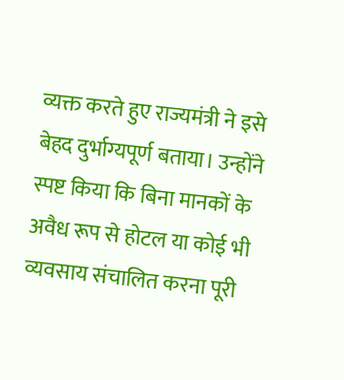व्यक्त करते हुए राज्यमंत्री ने इसे बेहद दुर्भाग्यपूर्ण बताया। उन्होंने स्पष्ट किया कि बिना मानकों के अवैध रूप से होटल या कोई भी व्यवसाय संचालित करना पूरी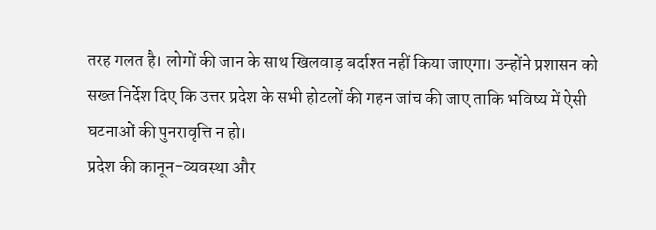तरह गलत है। लोगों की जान के साथ खिलवाड़ बर्दाश्त नहीं किया जाएगा। उन्होंने प्रशासन को सख्त निर्देश दिए कि उत्तर प्रदेश के सभी होटलों की गहन जांच की जाए ताकि भविष्य में ऐसी घटनाओं की पुनरावृत्ति न हो।
प्रदेश की कानून-व्यवस्था और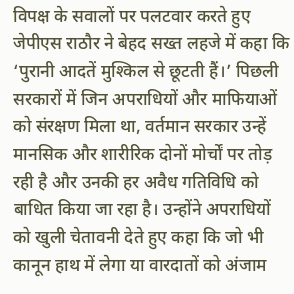विपक्ष के सवालों पर पलटवार करते हुए जेपीएस राठौर ने बेहद सख्त लहजे में कहा कि ‘पुरानी आदतें मुश्किल से छूटती हैं।’ पिछली सरकारों में जिन अपराधियों और माफियाओं को संरक्षण मिला था, वर्तमान सरकार उन्हें मानसिक और शारीरिक दोनों मोर्चों पर तोड़ रही है और उनकी हर अवैध गतिविधि को बाधित किया जा रहा है। उन्होंने अपराधियों को खुली चेतावनी देते हुए कहा कि जो भी कानून हाथ में लेगा या वारदातों को अंजाम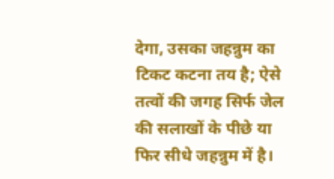देगा, उसका जहन्नुम का टिकट कटना तय है; ऐसे तत्वों की जगह सिर्फ जेल की सलाखों के पीछे या फिर सीधे जहन्नुम में है।